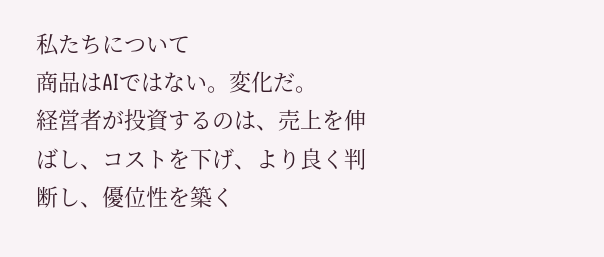私たちについて
商品はAIではない。変化だ。
経営者が投資するのは、売上を伸ばし、コストを下げ、より良く判断し、優位性を築く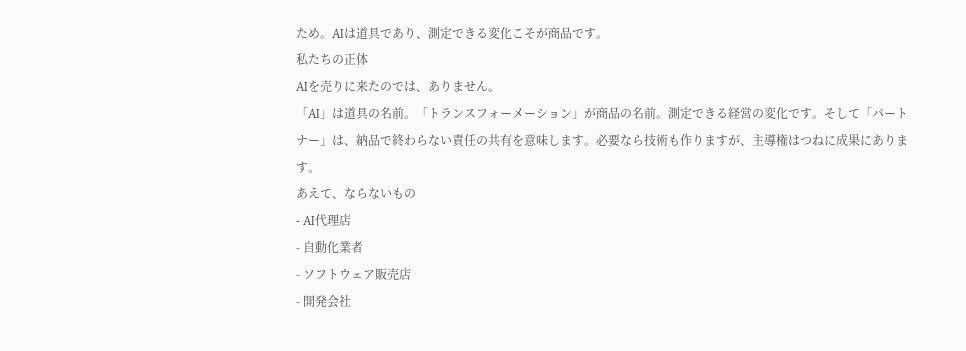ため。AIは道具であり、測定できる変化こそが商品です。
私たちの正体
AIを売りに来たのでは、ありません。
「AI」は道具の名前。「トランスフォーメーション」が商品の名前。測定できる経営の変化です。そして「パートナー」は、納品で終わらない責任の共有を意味します。必要なら技術も作りますが、主導権はつねに成果にあります。
あえて、ならないもの
- AI代理店
- 自動化業者
- ソフトウェア販売店
- 開発会社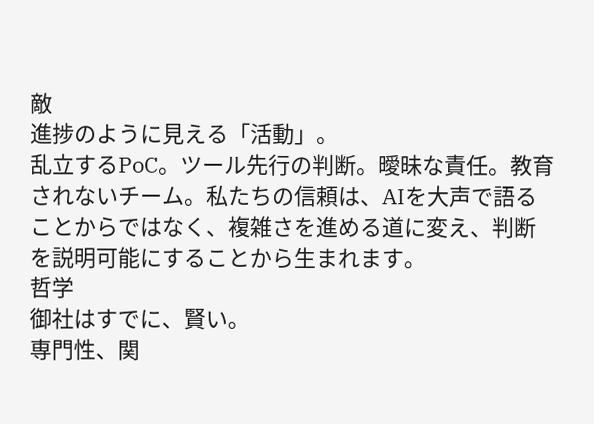敵
進捗のように見える「活動」。
乱立するPoC。ツール先行の判断。曖昧な責任。教育されないチーム。私たちの信頼は、AIを大声で語ることからではなく、複雑さを進める道に変え、判断を説明可能にすることから生まれます。
哲学
御社はすでに、賢い。
専門性、関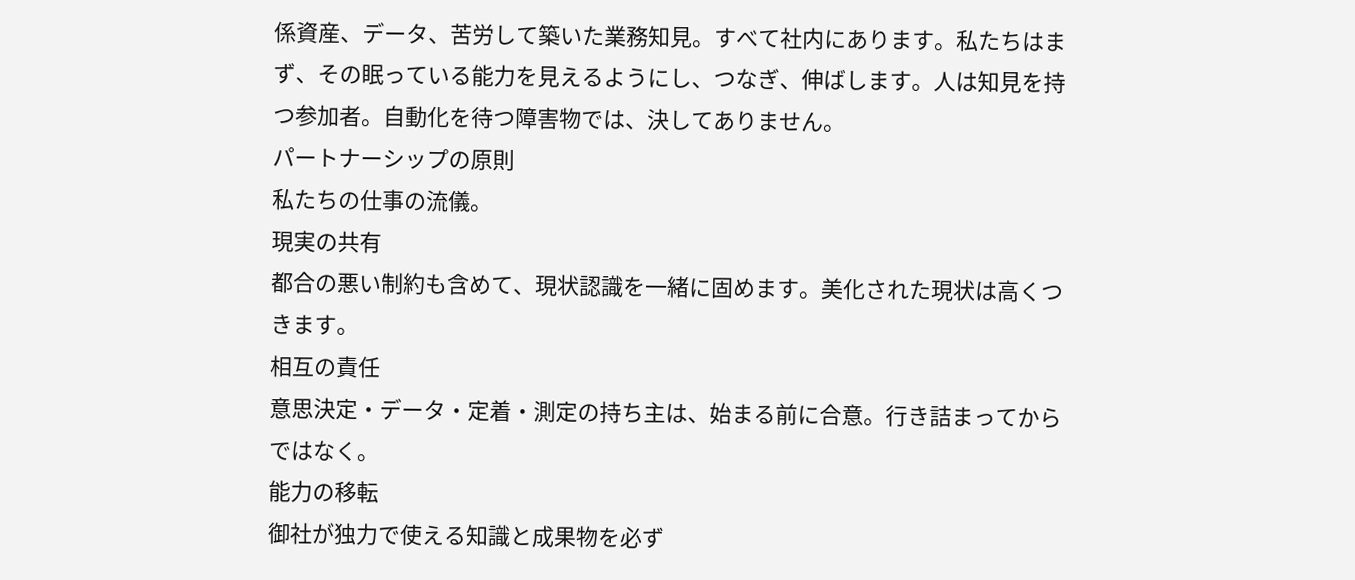係資産、データ、苦労して築いた業務知見。すべて社内にあります。私たちはまず、その眠っている能力を見えるようにし、つなぎ、伸ばします。人は知見を持つ参加者。自動化を待つ障害物では、決してありません。
パートナーシップの原則
私たちの仕事の流儀。
現実の共有
都合の悪い制約も含めて、現状認識を一緒に固めます。美化された現状は高くつきます。
相互の責任
意思決定・データ・定着・測定の持ち主は、始まる前に合意。行き詰まってからではなく。
能力の移転
御社が独力で使える知識と成果物を必ず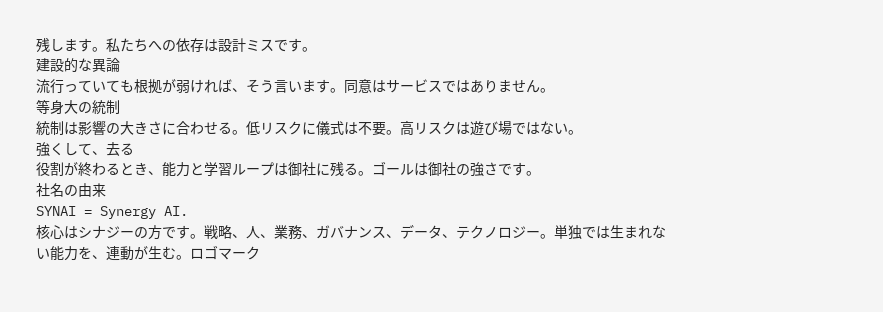残します。私たちへの依存は設計ミスです。
建設的な異論
流行っていても根拠が弱ければ、そう言います。同意はサービスではありません。
等身大の統制
統制は影響の大きさに合わせる。低リスクに儀式は不要。高リスクは遊び場ではない。
強くして、去る
役割が終わるとき、能力と学習ループは御社に残る。ゴールは御社の強さです。
社名の由来
SYNAI = Synergy AI.
核心はシナジーの方です。戦略、人、業務、ガバナンス、データ、テクノロジー。単独では生まれない能力を、連動が生む。ロゴマーク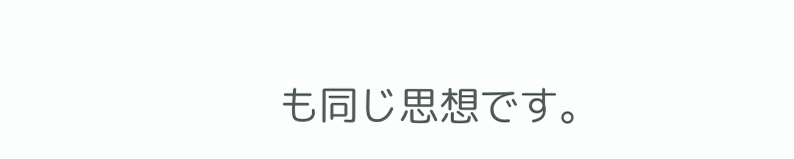も同じ思想です。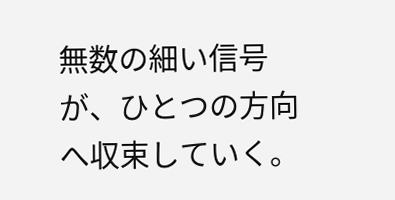無数の細い信号が、ひとつの方向へ収束していく。